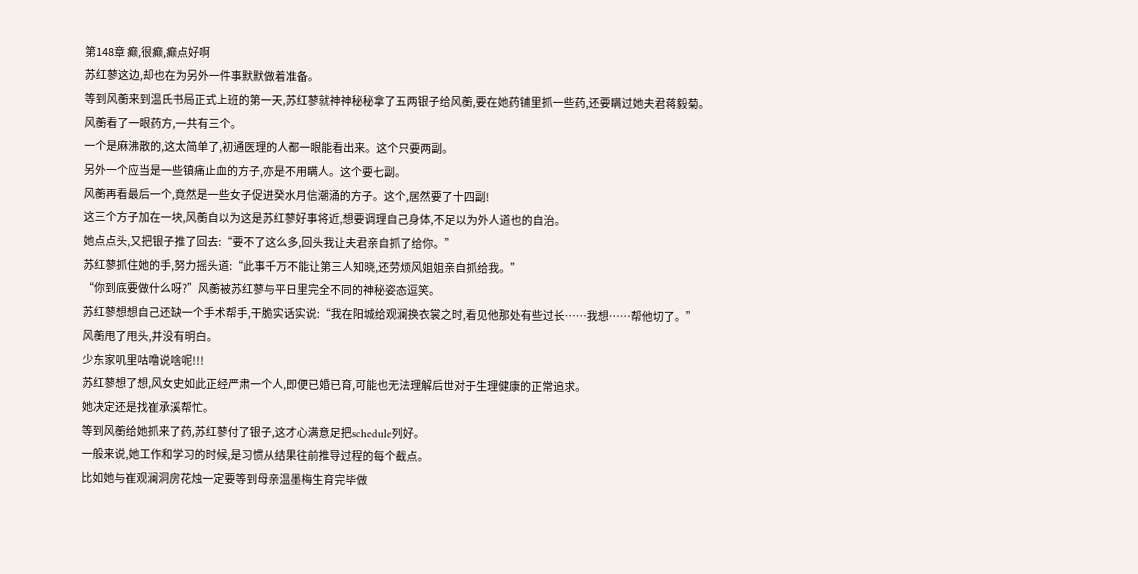第148章 癫,很癫,癫点好啊
苏红蓼这边,却也在为另外一件事默默做着准备。
等到风蘅来到温氏书局正式上班的第一天,苏红蓼就神神秘秘拿了五两银子给风蘅,要在她药铺里抓一些药,还要瞒过她夫君蒋毅菊。
风蘅看了一眼药方,一共有三个。
一个是麻沸散的,这太简单了,初通医理的人都一眼能看出来。这个只要两副。
另外一个应当是一些镇痛止血的方子,亦是不用瞒人。这个要七副。
风蘅再看最后一个,竟然是一些女子促进癸水月信潮涌的方子。这个,居然要了十四副!
这三个方子加在一块,风蘅自以为这是苏红蓼好事将近,想要调理自己身体,不足以为外人道也的自治。
她点点头,又把银子推了回去:“要不了这么多,回头我让夫君亲自抓了给你。”
苏红蓼抓住她的手,努力摇头道:“此事千万不能让第三人知晓,还劳烦风姐姐亲自抓给我。”
“你到底要做什么呀?”风蘅被苏红蓼与平日里完全不同的神秘姿态逗笑。
苏红蓼想想自己还缺一个手术帮手,干脆实话实说:“我在阳城给观澜换衣裳之时,看见他那处有些过长……我想……帮他切了。”
风蘅甩了甩头,并没有明白。
少东家叽里咕噜说啥呢!!!
苏红蓼想了想,风女史如此正经严肃一个人,即便已婚已育,可能也无法理解后世对于生理健康的正常追求。
她决定还是找崔承溪帮忙。
等到风蘅给她抓来了药,苏红蓼付了银子,这才心满意足把schedule列好。
一般来说,她工作和学习的时候,是习惯从结果往前推导过程的每个截点。
比如她与崔观澜洞房花烛一定要等到母亲温墨梅生育完毕做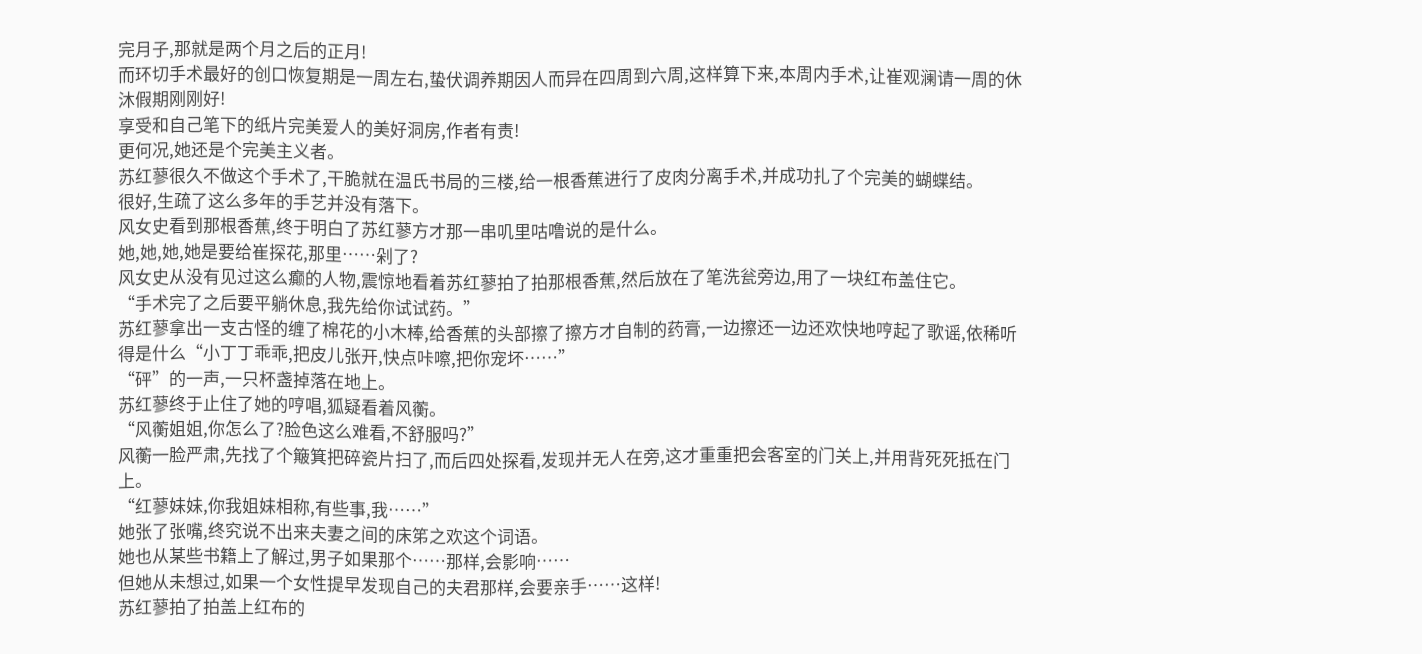完月子,那就是两个月之后的正月!
而环切手术最好的创口恢复期是一周左右,蛰伏调养期因人而异在四周到六周,这样算下来,本周内手术,让崔观澜请一周的休沐假期刚刚好!
享受和自己笔下的纸片完美爱人的美好洞房,作者有责!
更何况,她还是个完美主义者。
苏红蓼很久不做这个手术了,干脆就在温氏书局的三楼,给一根香蕉进行了皮肉分离手术,并成功扎了个完美的蝴蝶结。
很好,生疏了这么多年的手艺并没有落下。
风女史看到那根香蕉,终于明白了苏红蓼方才那一串叽里咕噜说的是什么。
她,她,她,她是要给崔探花,那里……剁了?
风女史从没有见过这么癫的人物,震惊地看着苏红蓼拍了拍那根香蕉,然后放在了笔洗瓮旁边,用了一块红布盖住它。
“手术完了之后要平躺休息,我先给你试试药。”
苏红蓼拿出一支古怪的缠了棉花的小木棒,给香蕉的头部擦了擦方才自制的药膏,一边擦还一边还欢快地哼起了歌谣,依稀听得是什么“小丁丁乖乖,把皮儿张开,快点咔嚓,把你宠坏……”
“砰”的一声,一只杯盏掉落在地上。
苏红蓼终于止住了她的哼唱,狐疑看着风蘅。
“风蘅姐姐,你怎么了?脸色这么难看,不舒服吗?”
风蘅一脸严肃,先找了个簸箕把碎瓷片扫了,而后四处探看,发现并无人在旁,这才重重把会客室的门关上,并用背死死抵在门上。
“红蓼妹妹,你我姐妹相称,有些事,我……”
她张了张嘴,终究说不出来夫妻之间的床笫之欢这个词语。
她也从某些书籍上了解过,男子如果那个……那样,会影响……
但她从未想过,如果一个女性提早发现自己的夫君那样,会要亲手……这样!
苏红蓼拍了拍盖上红布的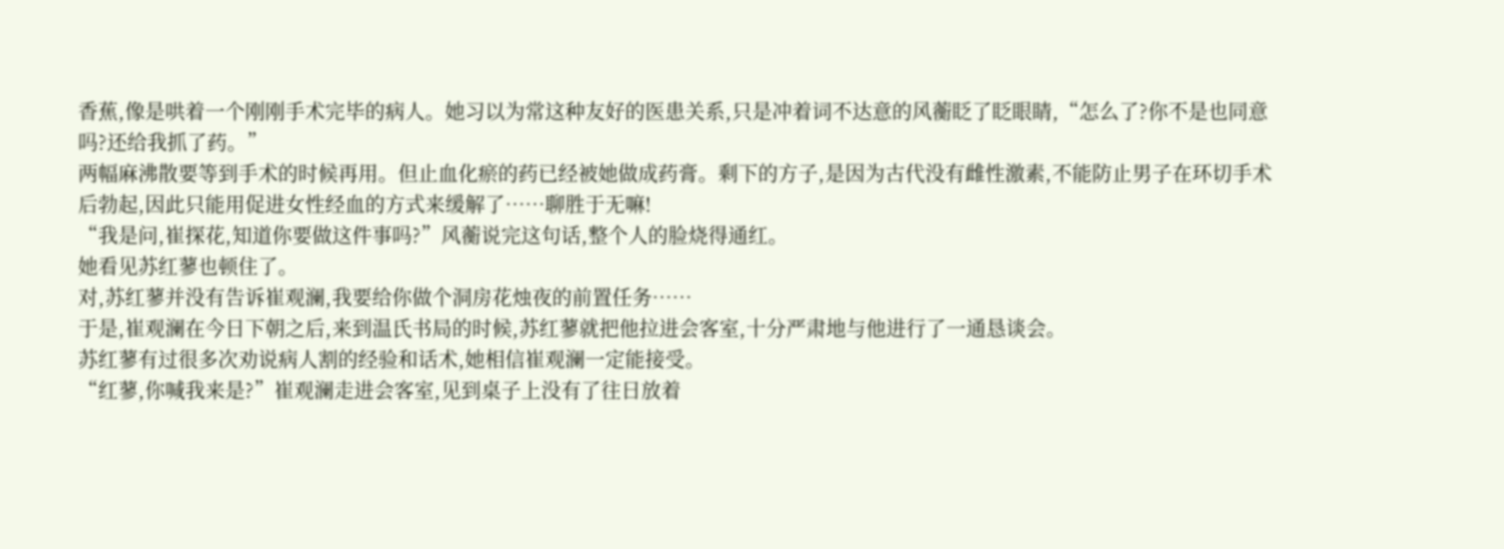香蕉,像是哄着一个刚刚手术完毕的病人。她习以为常这种友好的医患关系,只是冲着词不达意的风蘅眨了眨眼睛,“怎么了?你不是也同意吗?还给我抓了药。”
两幅麻沸散要等到手术的时候再用。但止血化瘀的药已经被她做成药膏。剩下的方子,是因为古代没有雌性激素,不能防止男子在环切手术后勃起,因此只能用促进女性经血的方式来缓解了……聊胜于无嘛!
“我是问,崔探花,知道你要做这件事吗?”风蘅说完这句话,整个人的脸烧得通红。
她看见苏红蓼也顿住了。
对,苏红蓼并没有告诉崔观澜,我要给你做个洞房花烛夜的前置任务……
于是,崔观澜在今日下朝之后,来到温氏书局的时候,苏红蓼就把他拉进会客室,十分严肃地与他进行了一通恳谈会。
苏红蓼有过很多次劝说病人割的经验和话术,她相信崔观澜一定能接受。
“红蓼,你喊我来是?”崔观澜走进会客室,见到桌子上没有了往日放着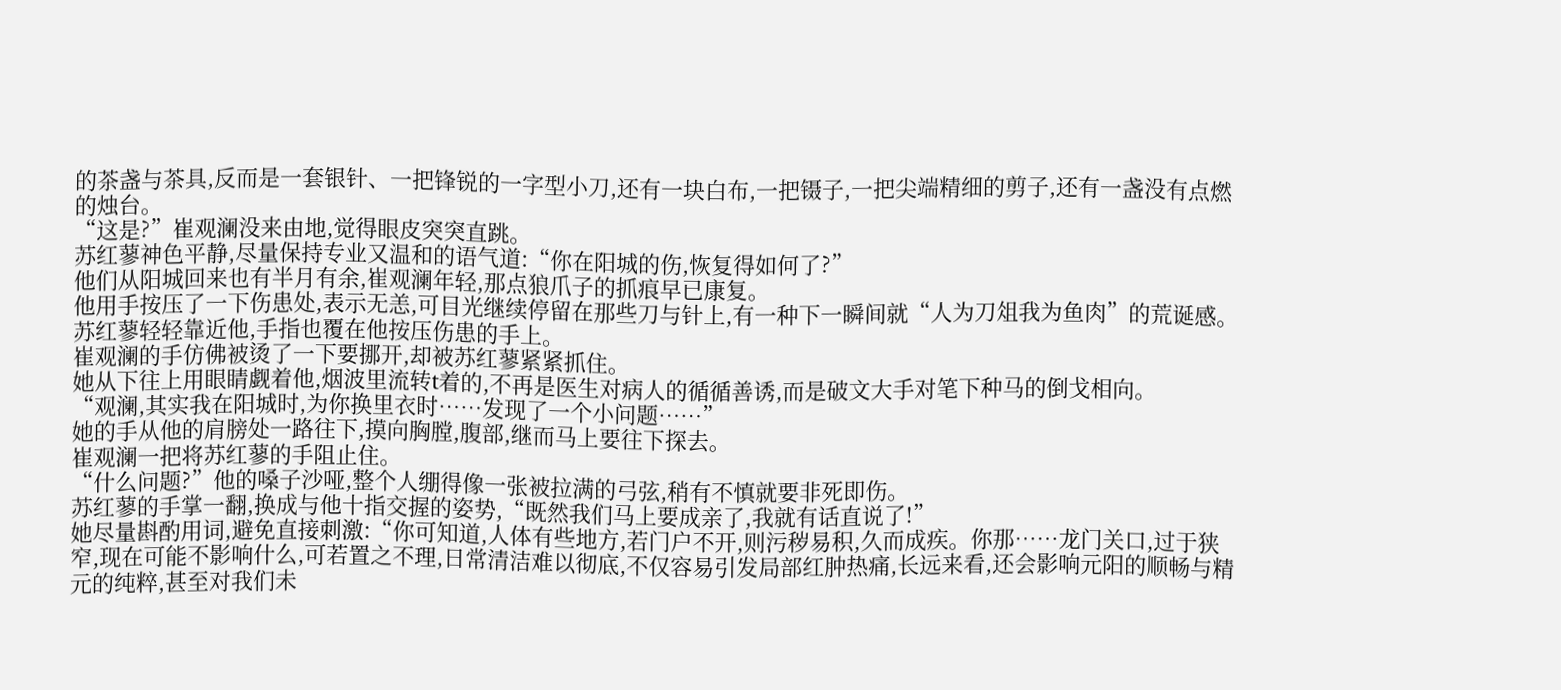的茶盏与茶具,反而是一套银针、一把锋锐的一字型小刀,还有一块白布,一把镊子,一把尖端精细的剪子,还有一盏没有点燃的烛台。
“这是?”崔观澜没来由地,觉得眼皮突突直跳。
苏红蓼神色平静,尽量保持专业又温和的语气道:“你在阳城的伤,恢复得如何了?”
他们从阳城回来也有半月有余,崔观澜年轻,那点狼爪子的抓痕早已康复。
他用手按压了一下伤患处,表示无恙,可目光继续停留在那些刀与针上,有一种下一瞬间就“人为刀俎我为鱼肉”的荒诞感。
苏红蓼轻轻靠近他,手指也覆在他按压伤患的手上。
崔观澜的手仿佛被烫了一下要挪开,却被苏红蓼紧紧抓住。
她从下往上用眼睛觑着他,烟波里流转t着的,不再是医生对病人的循循善诱,而是破文大手对笔下种马的倒戈相向。
“观澜,其实我在阳城时,为你换里衣时……发现了一个小问题……”
她的手从他的肩膀处一路往下,摸向胸膛,腹部,继而马上要往下探去。
崔观澜一把将苏红蓼的手阻止住。
“什么问题?”他的嗓子沙哑,整个人绷得像一张被拉满的弓弦,稍有不慎就要非死即伤。
苏红蓼的手掌一翻,换成与他十指交握的姿势,“既然我们马上要成亲了,我就有话直说了!”
她尽量斟酌用词,避免直接刺激:“你可知道,人体有些地方,若门户不开,则污秽易积,久而成疾。你那……龙门关口,过于狭窄,现在可能不影响什么,可若置之不理,日常清洁难以彻底,不仅容易引发局部红肿热痛,长远来看,还会影响元阳的顺畅与精元的纯粹,甚至对我们未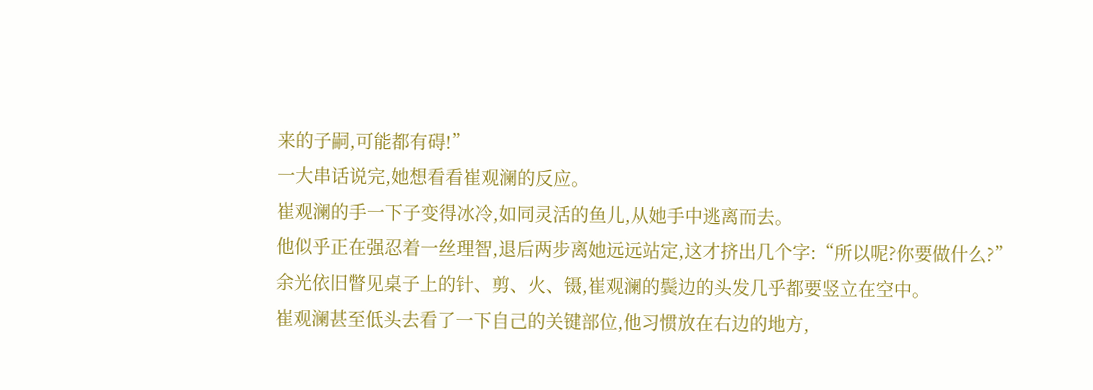来的子嗣,可能都有碍!”
一大串话说完,她想看看崔观澜的反应。
崔观澜的手一下子变得冰冷,如同灵活的鱼儿,从她手中逃离而去。
他似乎正在强忍着一丝理智,退后两步离她远远站定,这才挤出几个字:“所以呢?你要做什么?”
余光依旧瞥见桌子上的针、剪、火、镊,崔观澜的鬓边的头发几乎都要竖立在空中。
崔观澜甚至低头去看了一下自己的关键部位,他习惯放在右边的地方,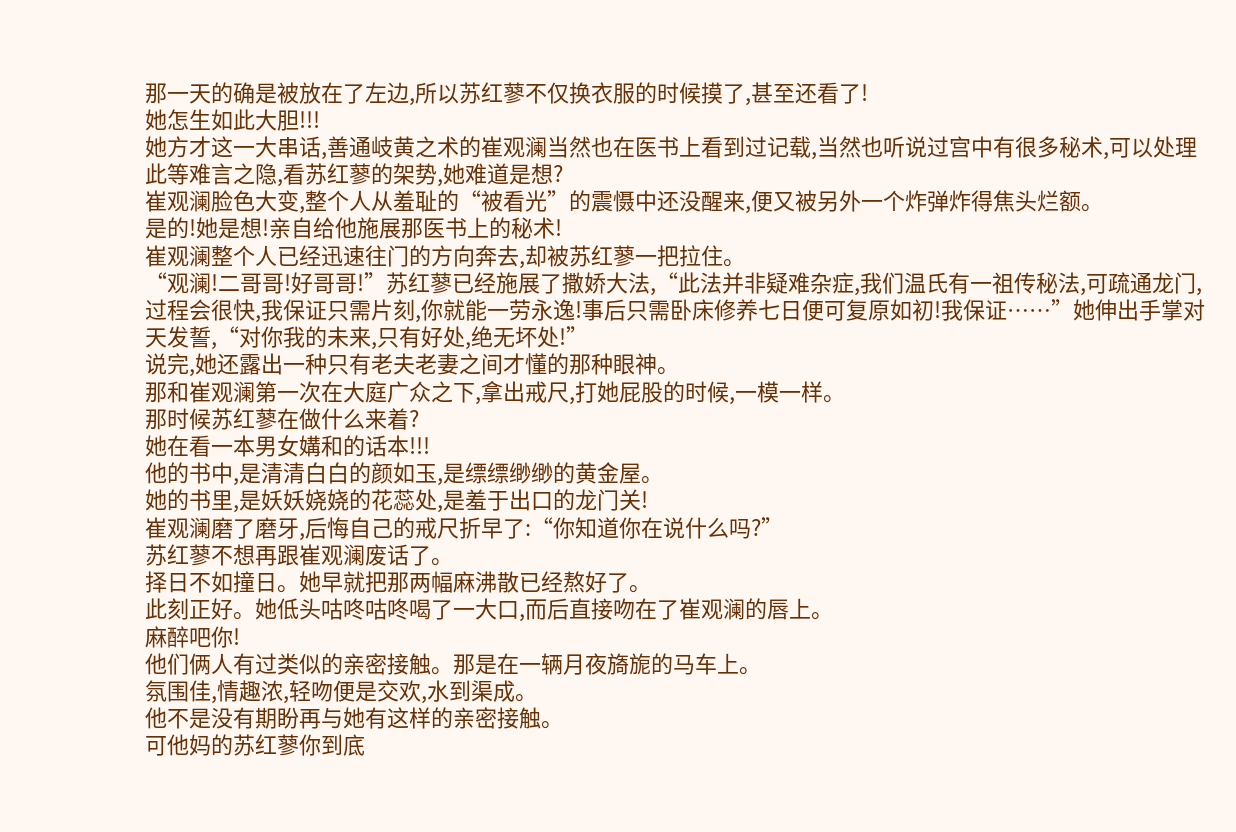那一天的确是被放在了左边,所以苏红蓼不仅换衣服的时候摸了,甚至还看了!
她怎生如此大胆!!!
她方才这一大串话,善通岐黄之术的崔观澜当然也在医书上看到过记载,当然也听说过宫中有很多秘术,可以处理此等难言之隐,看苏红蓼的架势,她难道是想?
崔观澜脸色大变,整个人从羞耻的“被看光”的震慑中还没醒来,便又被另外一个炸弹炸得焦头烂额。
是的!她是想!亲自给他施展那医书上的秘术!
崔观澜整个人已经迅速往门的方向奔去,却被苏红蓼一把拉住。
“观澜!二哥哥!好哥哥!”苏红蓼已经施展了撒娇大法,“此法并非疑难杂症,我们温氏有一祖传秘法,可疏通龙门,过程会很快,我保证只需片刻,你就能一劳永逸!事后只需卧床修养七日便可复原如初!我保证……”她伸出手掌对天发誓,“对你我的未来,只有好处,绝无坏处!”
说完,她还露出一种只有老夫老妻之间才懂的那种眼神。
那和崔观澜第一次在大庭广众之下,拿出戒尺,打她屁股的时候,一模一样。
那时候苏红蓼在做什么来着?
她在看一本男女媾和的话本!!!
他的书中,是清清白白的颜如玉,是缥缥缈缈的黄金屋。
她的书里,是妖妖娆娆的花蕊处,是羞于出口的龙门关!
崔观澜磨了磨牙,后悔自己的戒尺折早了:“你知道你在说什么吗?”
苏红蓼不想再跟崔观澜废话了。
择日不如撞日。她早就把那两幅麻沸散已经熬好了。
此刻正好。她低头咕咚咕咚喝了一大口,而后直接吻在了崔观澜的唇上。
麻醉吧你!
他们俩人有过类似的亲密接触。那是在一辆月夜旖旎的马车上。
氛围佳,情趣浓,轻吻便是交欢,水到渠成。
他不是没有期盼再与她有这样的亲密接触。
可他妈的苏红蓼你到底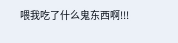喂我吃了什么鬼东西啊!!!